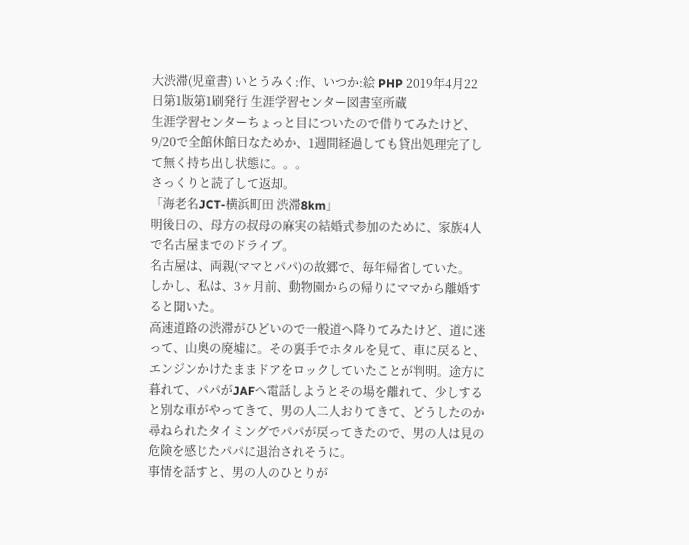大渋滞(児童書) いとうみく:作、いつか:絵 PHP 2019年4月22日第1版第1刷発行 生涯学習センター図書室所蔵
生涯学習センターちょっと目についたので借りてみたけど、9/20で全館休館日なためか、1週間経過しても貸出処理完了して無く持ち出し状態に。。。
さっくりと読了して返却。
「海老名JCT-横浜町田 渋滞8km」
明後日の、母方の叔母の麻実の結婚式参加のために、家族4人で名古屋までのドライブ。
名古屋は、両親(ママとパパ)の故郷で、毎年帰省していた。
しかし、私は、3ヶ月前、動物園からの帰りにママから離婚すると聞いた。
高速道路の渋滞がひどいので一般道へ降りてみたけど、道に迷って、山奥の廃墟に。その裏手でホタルを見て、車に戻ると、エンジンかけたままドアをロックしていたことが判明。途方に暮れて、パパがJAFへ電話しようとその場を離れて、少しすると別な車がやってきて、男の人二人おりてきて、どうしたのか尋ねられたタイミングでパパが戻ってきたので、男の人は見の危険を感じたパパに退治されそうに。
事情を話すと、男の人のひとりが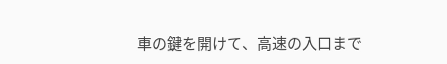車の鍵を開けて、高速の入口まで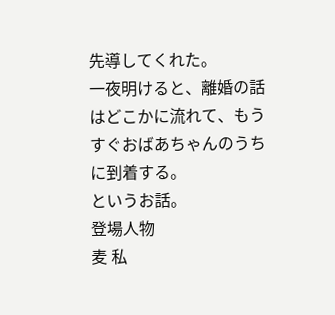先導してくれた。
一夜明けると、離婚の話はどこかに流れて、もうすぐおばあちゃんのうちに到着する。
というお話。
登場人物
麦 私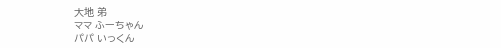大地 弟
ママ ふーちゃん
パパ いっくん